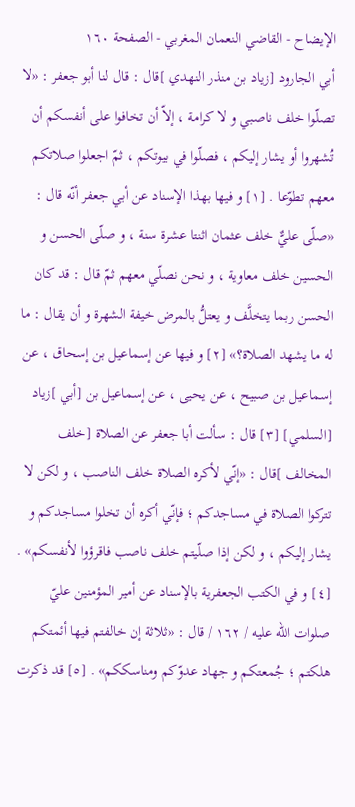الإيضاح - القاضي النعمان المغربي - الصفحة ١٦٠
أبي الجارود [زياد بن منذر النهدي ]قال : قال لنا أبو جعفر : «لا تصلّوا خلف ناصبي و لا كرامة ، إلاّ أن تخافوا على أنفسكم أن تُشهروا أو يشار إليكم ، فصلّوا في بيوتكم ، ثمّ اجعلوا صلاتكم معهم تطوّعا . [١] و فيها بهذا الإسناد عن أبي جعفر أنّه قال : «صلّى عليٌّ خلف عثمان اثنتا عشرة سنة ، و صلّى الحسن و الحسين خلف معاوية ، و نحن نصلّي معهم ثمّ قال : قد كان الحسن ربما يتخلَّف و يعتلُّ بالمرض خيفة الشهرة و أن يقال : ما له ما يشهد الصلاة؟» [٢] و فيها عن إسماعيل بن إسحاق ، عن إسماعيل بن صبيح ، عن يحيى ، عن إسماعيل بن [أبي ]زياد [السلمي] [٣] قال : سألت أبا جعفر عن الصلاة [خلف المخالف ]قال : «إنّي لأكره الصلاة خلف الناصب ، و لكن لا تتركوا الصلاة في مساجدكم ؛ فإنّي أكره أن تخلوا مساجدكم و يشار إليكم ، و لكن إذا صلّيتم خلف ناصب فاقرؤوا لأنفسكم» . [٤] و في الكتب الجعفرية بالإسناد عن أمير المؤمنين عليّ صلوات اللّه عليه / ١٦٢ / قال : «ثلاثة إن خالفتم فيها أئمتكم هلكتم ؛ جُمعتكم و جهاد عدوّكم ومناسككم» . [٥] قد ذكرت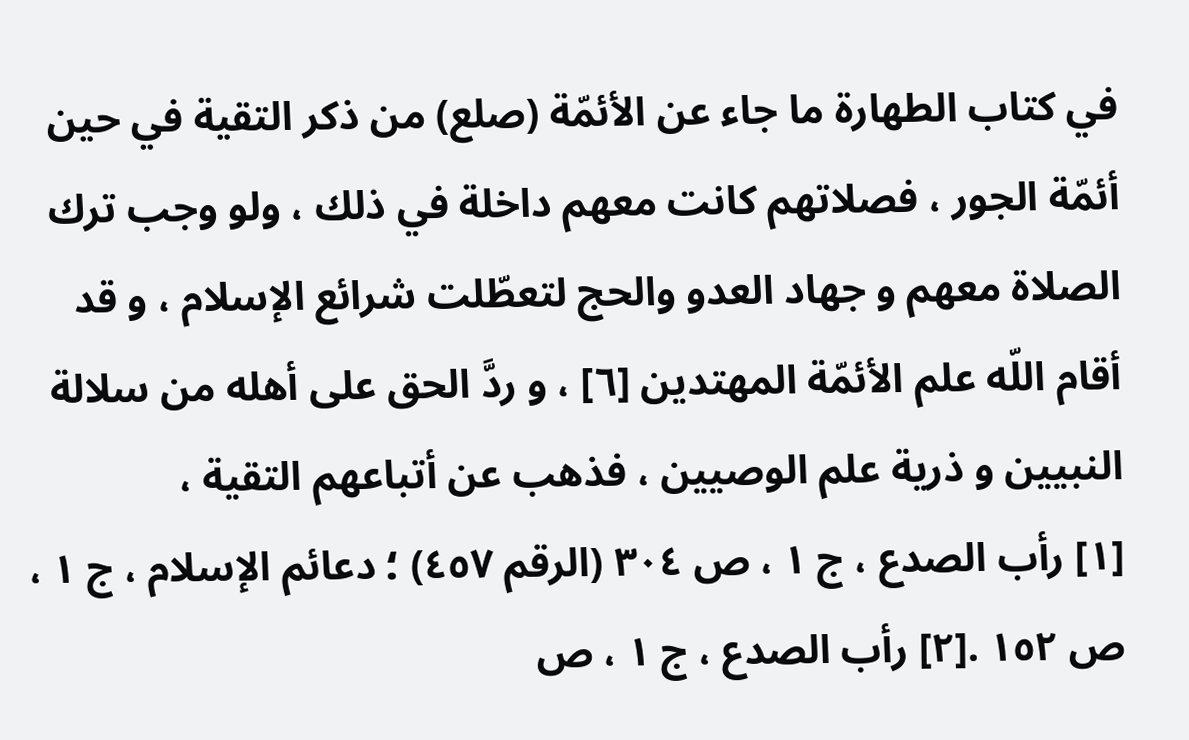في كتاب الطهارة ما جاء عن الأئمّة (صلع) من ذكر التقية في حين أئمّة الجور ، فصلاتهم كانت معهم داخلة في ذلك ، ولو وجب ترك الصلاة معهم و جهاد العدو والحج لتعطّلت شرائع الإسلام ، و قد أقام اللّه علم الأئمّة المهتدين [٦] ، و ردَّ الحق على أهله من سلالة النبيين و ذرية علم الوصيين ، فذهب عن أتباعهم التقية ،
[١] رأب الصدع ، ج ١ ، ص ٣٠٤ (الرقم ٤٥٧) ؛ دعائم الإسلام ، ج ١ ، ص ١٥٢ .[٢] رأب الصدع ، ج ١ ، ص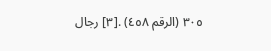٣٠٥ (الرقم ٤٥٨) .[٣] رجال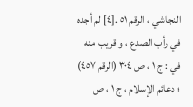النجاشي ، الرقم ٥١ .[٤] لم أجده في رأب الصدع ، و قريب منه في : ج ١ ، ص ٣٠٤ (الرقم ٤٥٧) ؛ دعائم الإسلام ، ج ١ ، ص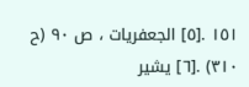١٥١ .[٥] الجعفريات ، ص ٩٠ (ح ٣١٠) .[٦] يشير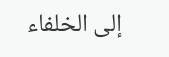إلى الخلفاء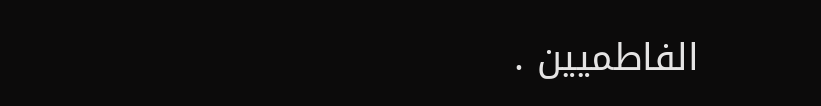الفاطميين .